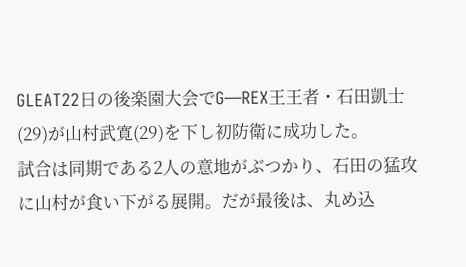GLEAT22日の後楽園大会でG―REX王王者・石田凱士(29)が山村武寛(29)を下し初防衛に成功した。
試合は同期である2人の意地がぶつかり、石田の猛攻に山村が食い下がる展開。だが最後は、丸め込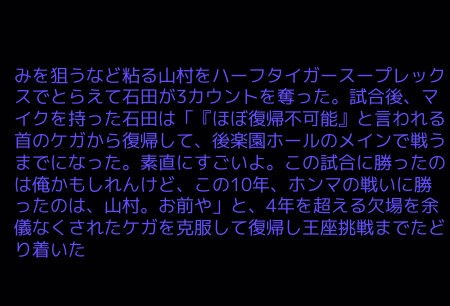みを狙うなど粘る山村をハーフタイガースープレックスでとらえて石田が3カウントを奪った。試合後、マイクを持った石田は「『ほぼ復帰不可能』と言われる首のケガから復帰して、後楽園ホールのメインで戦うまでになった。素直にすごいよ。この試合に勝ったのは俺かもしれんけど、この10年、ホンマの戦いに勝ったのは、山村。お前や」と、4年を超える欠場を余儀なくされたケガを克服して復帰し王座挑戦までたどり着いた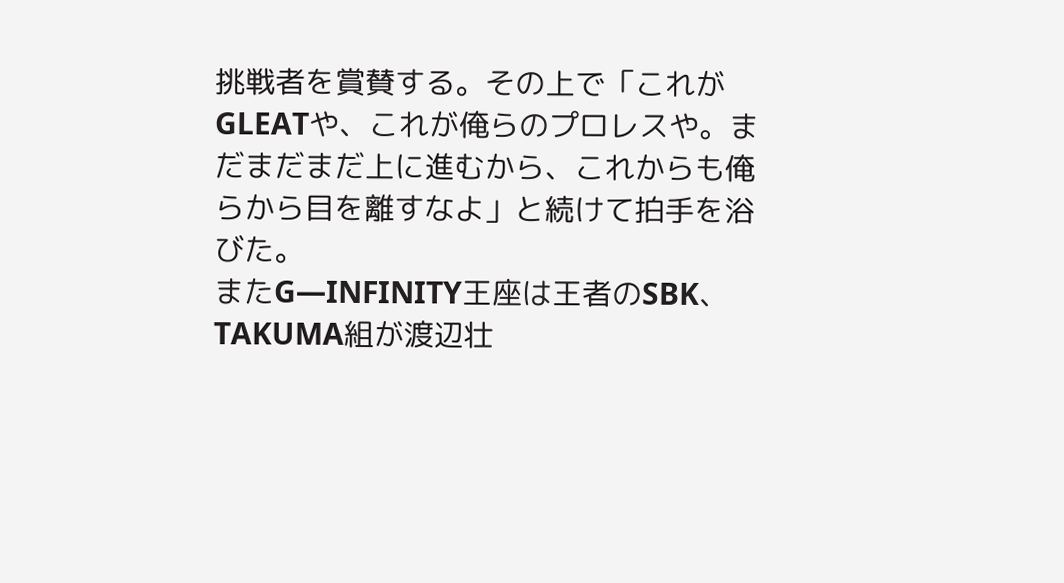挑戦者を賞賛する。その上で「これがGLEATや、これが俺らのプロレスや。まだまだまだ上に進むから、これからも俺らから目を離すなよ」と続けて拍手を浴びた。
またG―INFINITY王座は王者のSBK、TAKUMA組が渡辺壮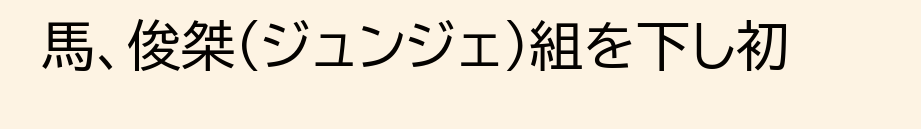馬、俊桀(ジュンジェ)組を下し初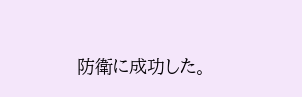防衛に成功した。